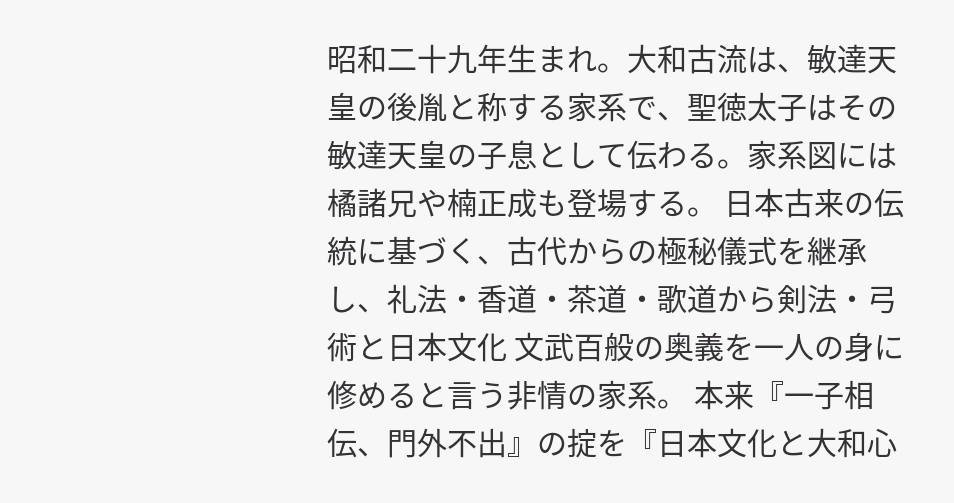昭和二十九年生まれ。大和古流は、敏達天皇の後胤と称する家系で、聖徳太子はその敏達天皇の子息として伝わる。家系図には橘諸兄や楠正成も登場する。 日本古来の伝統に基づく、古代からの極秘儀式を継承し、礼法・香道・茶道・歌道から剣法・弓術と日本文化 文武百般の奥義を一人の身に修めると言う非情の家系。 本来『一子相伝、門外不出』の掟を『日本文化と大和心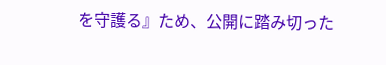を守護る』ため、公開に踏み切った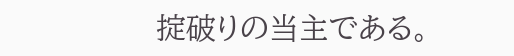掟破りの当主である。